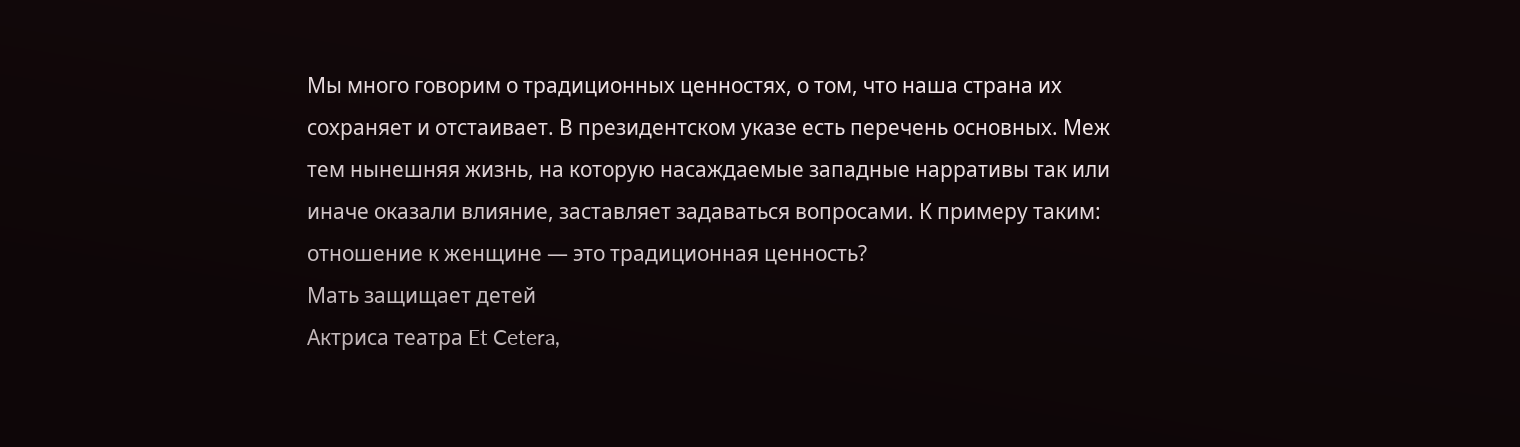Мы много говорим о традиционных ценностях, о том, что наша страна их сохраняет и отстаивает. В президентском указе есть перечень основных. Меж тем нынешняя жизнь, на которую насаждаемые западные нарративы так или иначе оказали влияние, заставляет задаваться вопросами. К примеру таким: отношение к женщине — это традиционная ценность?
Мать защищает детей
Актриса театра Et Cetera,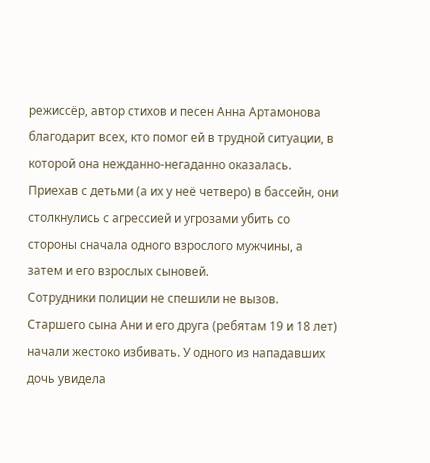режиссёр, автор стихов и песен Анна Артамонова благодарит всех, кто помог ей в трудной ситуации, в которой она нежданно-негаданно оказалась. Приехав с детьми (а их у неё четверо) в бассейн, они столкнулись с агрессией и угрозами убить со стороны сначала одного взрослого мужчины, а затем и его взрослых сыновей.
Сотрудники полиции не спешили не вызов. Старшего сына Ани и его друга (ребятам 19 и 18 лет) начали жестоко избивать. У одного из нападавших дочь увидела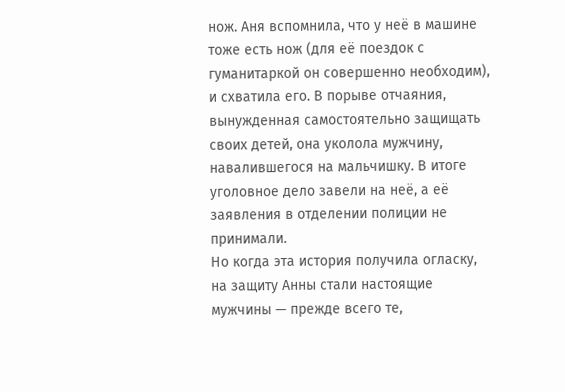нож. Аня вспомнила, что у неё в машине тоже есть нож (для её поездок с гуманитаркой он совершенно необходим), и схватила его. В порыве отчаяния, вынужденная самостоятельно защищать своих детей, она уколола мужчину, навалившегося на мальчишку. В итоге уголовное дело завели на неё, а её заявления в отделении полиции не принимали.
Но когда эта история получила огласку, на защиту Анны стали настоящие мужчины — прежде всего те,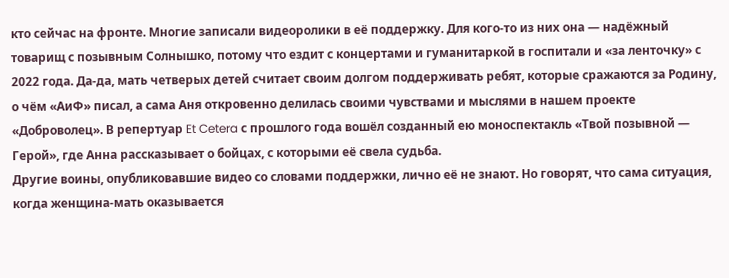кто сейчас на фронте. Многие записали видеоролики в её поддержку. Для кого-то из них она — надёжный товарищ с позывным Солнышко, потому что ездит с концертами и гуманитаркой в госпитали и «за ленточку» с 2022 года. Да-да, мать четверых детей считает своим долгом поддерживать ребят, которые сражаются за Родину, о чём «АиФ» писал, а сама Аня откровенно делилась своими чувствами и мыслями в нашем проекте «Доброволец». В репертуар Et Cetera с прошлого года вошёл созданный ею моноспектакль «Твой позывной — Герой», где Анна рассказывает о бойцах, с которыми её свела судьба.
Другие воины, опубликовавшие видео со словами поддержки, лично её не знают. Но говорят, что сама ситуация, когда женщина-мать оказывается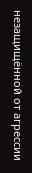незащищённой от агрессии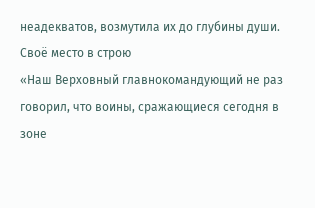неадекватов, возмутила их до глубины души.
Своё место в строю
«Наш Верховный главнокомандующий не раз говорил, что воины, сражающиеся сегодня в зоне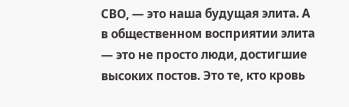СВО, — это наша будущая элита. А в общественном восприятии элита — это не просто люди, достигшие высоких постов. Это те, кто кровь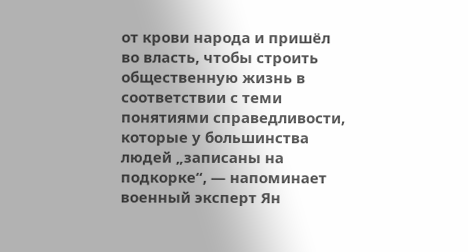от крови народа и пришёл во власть, чтобы строить общественную жизнь в соответствии с теми понятиями справедливости, которые у большинства людей „записаны на подкорке“, — напоминает военный эксперт Ян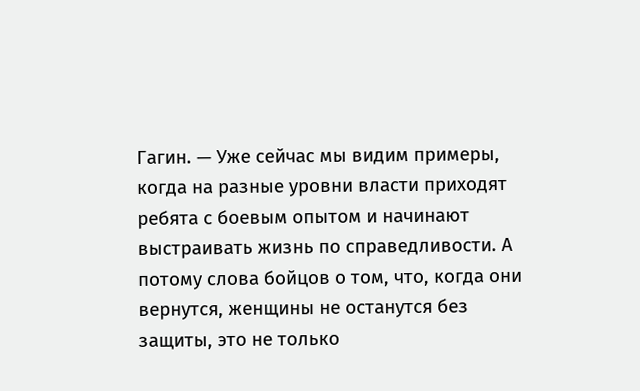Гагин. — Уже сейчас мы видим примеры, когда на разные уровни власти приходят ребята с боевым опытом и начинают выстраивать жизнь по справедливости. А потому слова бойцов о том, что, когда они вернутся, женщины не останутся без защиты, это не только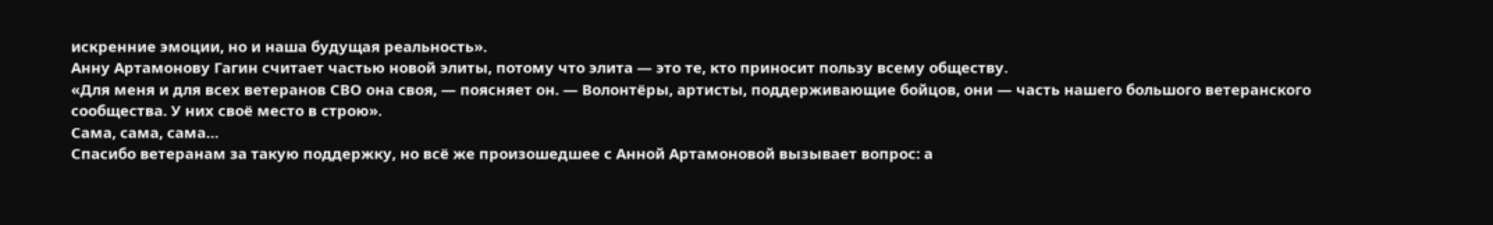искренние эмоции, но и наша будущая реальность».
Анну Артамонову Гагин считает частью новой элиты, потому что элита — это те, кто приносит пользу всему обществу.
«Для меня и для всех ветеранов СВО она своя, — поясняет он. — Волонтёры, артисты, поддерживающие бойцов, они — часть нашего большого ветеранского сообщества. У них своё место в строю».
Сама, сама, сама…
Спасибо ветеранам за такую поддержку, но всё же произошедшее с Анной Артамоновой вызывает вопрос: а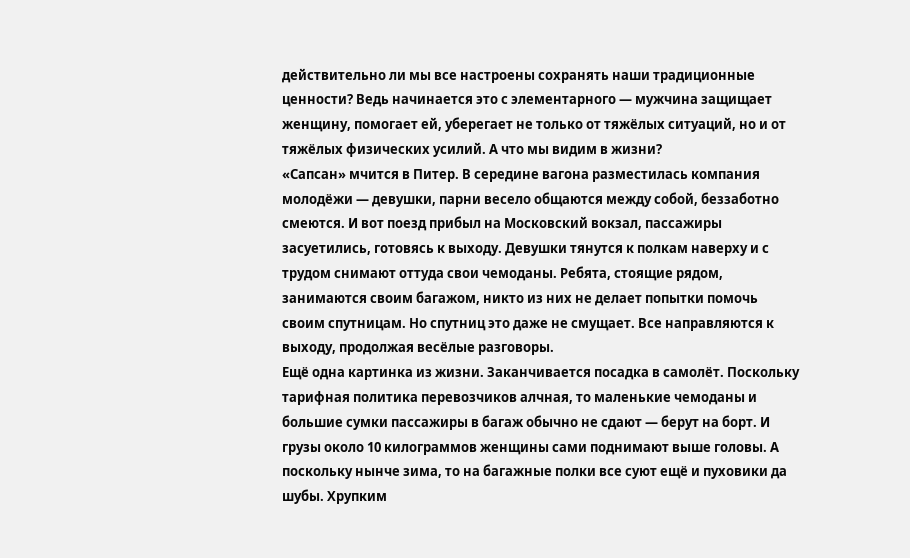действительно ли мы все настроены сохранять наши традиционные ценности? Ведь начинается это с элементарного — мужчина защищает женщину, помогает ей, уберегает не только от тяжёлых ситуаций, но и от тяжёлых физических усилий. А что мы видим в жизни?
«Сапсан» мчится в Питер. В середине вагона разместилась компания молодёжи — девушки, парни весело общаются между собой, беззаботно смеются. И вот поезд прибыл на Московский вокзал, пассажиры засуетились, готовясь к выходу. Девушки тянутся к полкам наверху и с трудом снимают оттуда свои чемоданы. Ребята, стоящие рядом, занимаются своим багажом, никто из них не делает попытки помочь своим спутницам. Но спутниц это даже не смущает. Все направляются к выходу, продолжая весёлые разговоры.
Ещё одна картинка из жизни. Заканчивается посадка в самолёт. Поскольку тарифная политика перевозчиков алчная, то маленькие чемоданы и большие сумки пассажиры в багаж обычно не сдают — берут на борт. И грузы около 10 килограммов женщины сами поднимают выше головы. А поскольку нынче зима, то на багажные полки все суют ещё и пуховики да шубы. Хрупким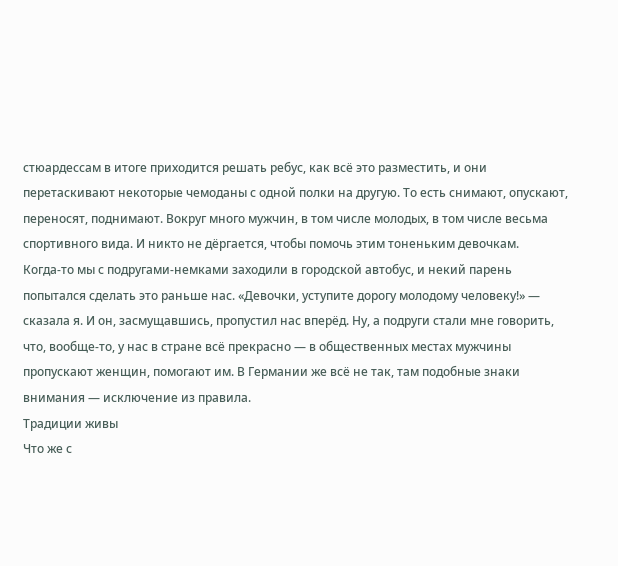стюардессам в итоге приходится решать ребус, как всё это разместить, и они перетаскивают некоторые чемоданы с одной полки на другую. То есть снимают, опускают, переносят, поднимают. Вокруг много мужчин, в том числе молодых, в том числе весьма спортивного вида. И никто не дёргается, чтобы помочь этим тоненьким девочкам.
Когда-то мы с подругами-немками заходили в городской автобус, и некий парень попытался сделать это раньше нас. «Девочки, уступите дорогу молодому человеку!» — сказала я. И он, засмущавшись, пропустил нас вперёд. Ну, а подруги стали мне говорить, что, вообще-то, у нас в стране всё прекрасно — в общественных местах мужчины пропускают женщин, помогают им. В Германии же всё не так, там подобные знаки внимания — исключение из правила.
Традиции живы
Что же с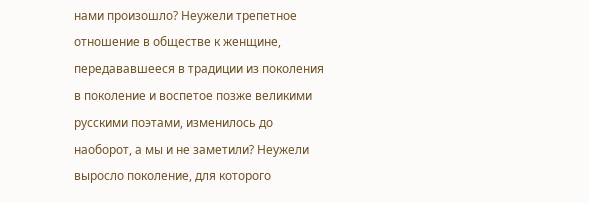нами произошло? Неужели трепетное отношение в обществе к женщине, передававшееся в традиции из поколения в поколение и воспетое позже великими русскими поэтами, изменилось до наоборот, а мы и не заметили? Неужели выросло поколение, для которого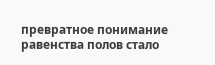превратное понимание равенства полов стало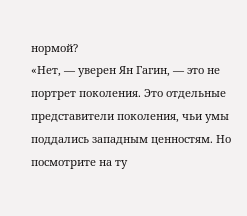нормой?
«Нет, — уверен Ян Гагин, — это не портрет поколения. Это отдельные представители поколения, чьи умы поддались западным ценностям. Но посмотрите на ту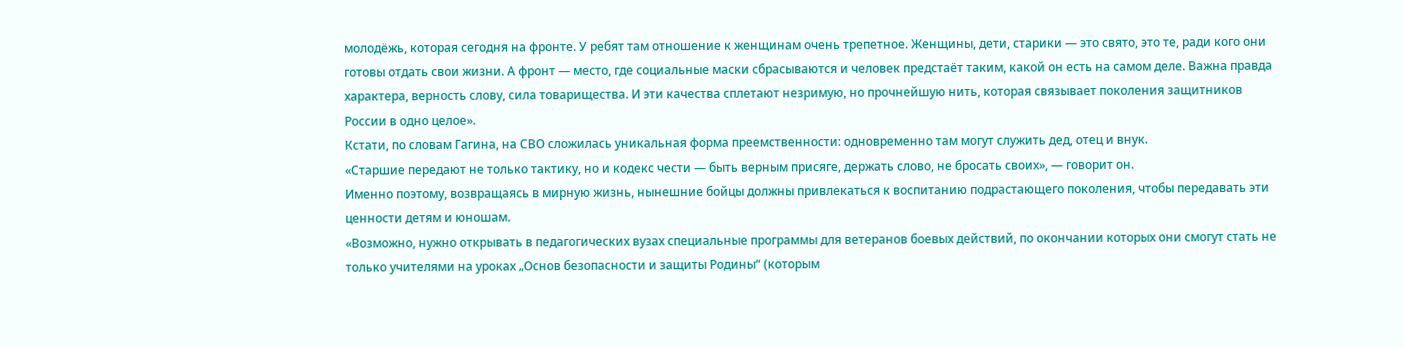молодёжь, которая сегодня на фронте. У ребят там отношение к женщинам очень трепетное. Женщины, дети, старики — это свято, это те, ради кого они готовы отдать свои жизни. А фронт — место, где социальные маски сбрасываются и человек предстаёт таким, какой он есть на самом деле. Важна правда характера, верность слову, сила товарищества. И эти качества сплетают незримую, но прочнейшую нить, которая связывает поколения защитников России в одно целое».
Кстати, по словам Гагина, на СВО сложилась уникальная форма преемственности: одновременно там могут служить дед, отец и внук.
«Старшие передают не только тактику, но и кодекс чести — быть верным присяге, держать слово, не бросать своих», — говорит он.
Именно поэтому, возвращаясь в мирную жизнь, нынешние бойцы должны привлекаться к воспитанию подрастающего поколения, чтобы передавать эти ценности детям и юношам.
«Возможно, нужно открывать в педагогических вузах специальные программы для ветеранов боевых действий, по окончании которых они смогут стать не только учителями на уроках „Основ безопасности и защиты Родины“ (которым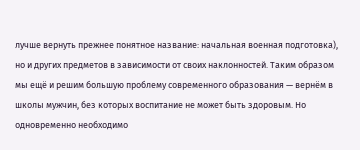лучше вернуть прежнее понятное название: начальная военная подготовка), но и других предметов в зависимости от своих наклонностей. Таким образом мы ещё и решим большую проблему современного образования — вернём в школы мужчин, без которых воспитание не может быть здоровым. Но одновременно необходимо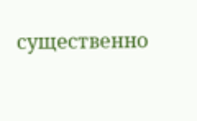существенно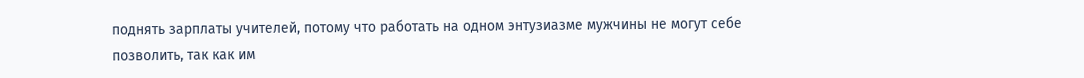поднять зарплаты учителей, потому что работать на одном энтузиазме мужчины не могут себе позволить, так как им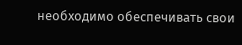необходимо обеспечивать свои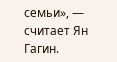семьи», — считает Ян Гагин.